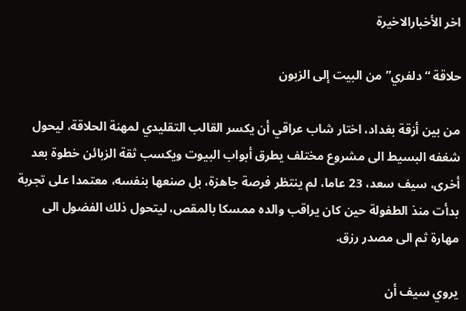اخر الأخبارالاخيرة

حلاقة “دلفري” من البيت إلى الزبون

من بين أزقة بغداد، اختار شاب عراقي أن يكسر القالب التقليدي لمهنة الحلاقة، ليحول شغفه البسيط الى مشروع مختلف يطرق أبواب البيوت ويكسب ثقة الزبائن خطوة بعد أخرى، سيف سعد، 23 عاما، لم ينتظر فرصة جاهزة، بل صنعها بنفسه، معتمدا على تجربة بدأت منذ الطفولة حين كان يراقب والده ممسكا بالمقص، ليتحول ذلك الفضول الى مهارة ثم الى مصدر رزق.

يروي سيف أن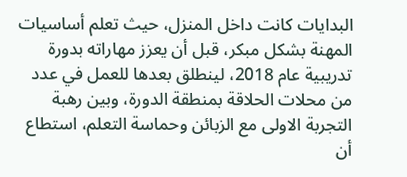البدايات كانت داخل المنزل، حيث تعلم أساسيات المهنة بشكل مبكر، قبل أن يعزز مهاراته بدورة تدريبية عام 2018، لينطلق بعدها للعمل في عدد من محلات الحلاقة بمنطقة الدورة، وبين رهبة التجربة الاولى مع الزبائن وحماسة التعلم، استطاع أن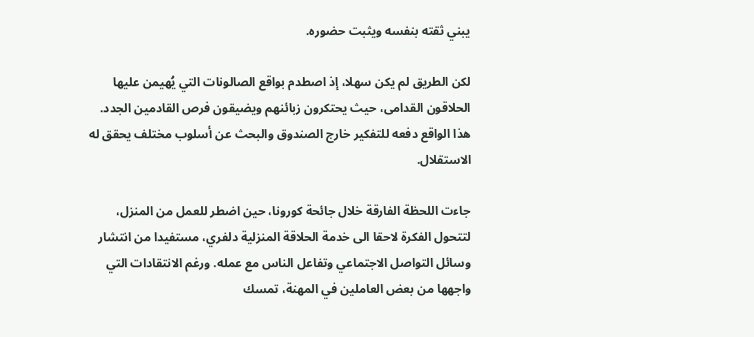يبني ثقته بنفسه ويثبت حضوره.

لكن الطريق لم يكن سهلا، إذ اصطدم بواقع الصالونات التي يُهيمن عليها الحلاقون القدامى، حيث يحتكرون زبائنهم ويضيقون فرص القادمين الجدد. هذا الواقع دفعه للتفكير خارج الصندوق والبحث عن أسلوب مختلف يحقق له الاستقلال.

جاءت اللحظة الفارقة خلال جائحة كورونا، حين اضطر للعمل من المنزل، لتتحول الفكرة لاحقا الى خدمة الحلاقة المنزلية دلفري، مستفيدا من انتشار وسائل التواصل الاجتماعي وتفاعل الناس مع عمله. ورغم الانتقادات التي واجهها من بعض العاملين في المهنة، تمسك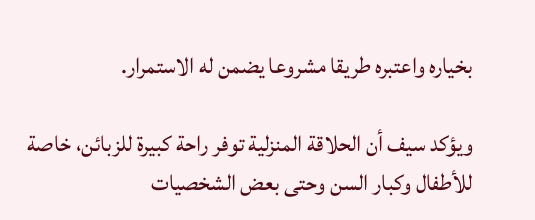بخياره واعتبره طريقا مشروعا يضمن له الاستمرار.

ويؤكد سيف أن الحلاقة المنزلية توفر راحة كبيرة للزبائن، خاصة للأطفال وكبار السن وحتى بعض الشخصيات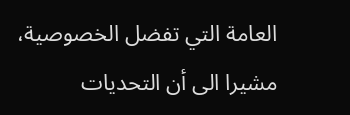العامة التي تفضل الخصوصية، مشيرا الى أن التحديات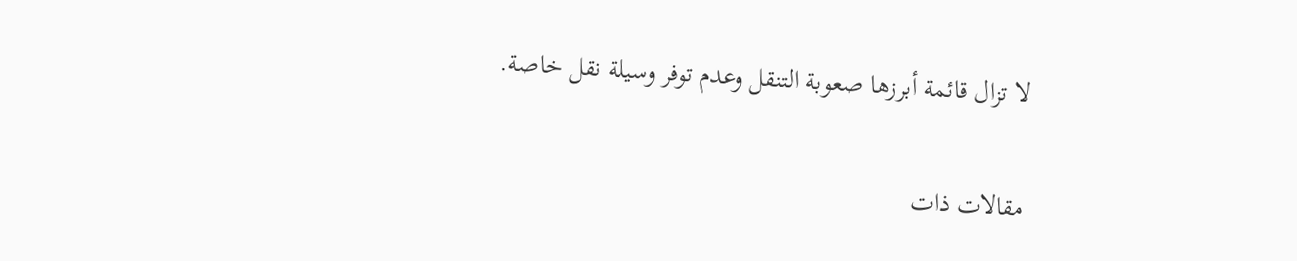لا تزال قائمة أبرزها صعوبة التنقل وعدم توفر وسيلة نقل خاصة.

مقالات ذات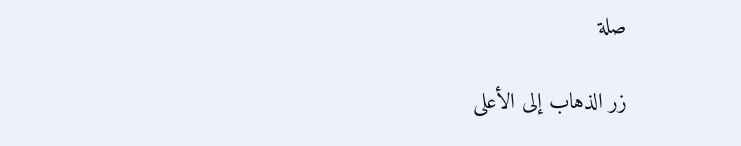صلة

زر الذهاب إلى الأعلى